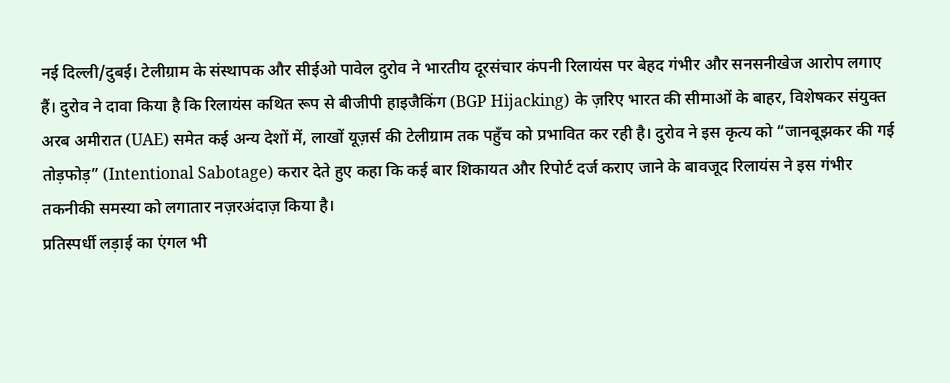नई दिल्ली/दुबई। टेलीग्राम के संस्थापक और सीईओ पावेल दुरोव ने भारतीय दूरसंचार कंपनी रिलायंस पर बेहद गंभीर और सनसनीखेज आरोप लगाए हैं। दुरोव ने दावा किया है कि रिलायंस कथित रूप से बीजीपी हाइजैकिंग (BGP Hijacking) के ज़रिए भारत की सीमाओं के बाहर, विशेषकर संयुक्त अरब अमीरात (UAE) समेत कई अन्य देशों में, लाखों यूज़र्स की टेलीग्राम तक पहुँच को प्रभावित कर रही है। दुरोव ने इस कृत्य को “जानबूझकर की गई तोड़फोड़” (Intentional Sabotage) करार देते हुए कहा कि कई बार शिकायत और रिपोर्ट दर्ज कराए जाने के बावजूद रिलायंस ने इस गंभीर तकनीकी समस्या को लगातार नज़रअंदाज़ किया है।
प्रतिस्पर्धी लड़ाई का एंगल भी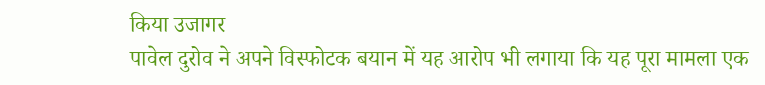किया उजागर
पावेल दुरोव ने अपने विस्फोटक बयान में यह आरोप भी लगाया कि यह पूरा मामला एक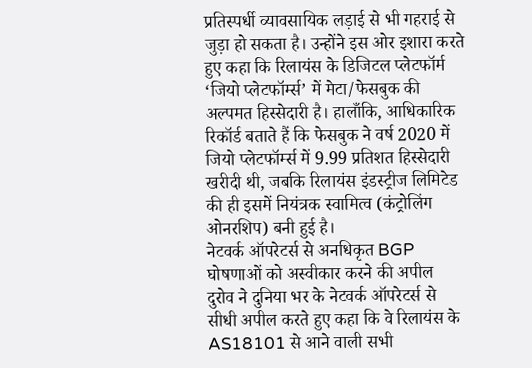प्रतिस्पर्धी व्यावसायिक लड़ाई से भी गहराई से जुड़ा हो सकता है। उन्होंने इस ओर इशारा करते हुए कहा कि रिलायंस के डिजिटल प्लेटफॉर्म ‘जियो प्लेटफॉर्म्स’ में मेटा/फेसबुक की अल्पमत हिस्सेदारी है। हालाँकि, आधिकारिक रिकॉर्ड बताते हैं कि फेसबुक ने वर्ष 2020 में जियो प्लेटफॉर्म्स में 9.99 प्रतिशत हिस्सेदारी खरीदी थी, जबकि रिलायंस इंडस्ट्रीज लिमिटेड की ही इसमें नियंत्रक स्वामित्व (कंट्रोलिंग ओनरशिप) बनी हुई है।
नेटवर्क ऑपरेटर्स से अनधिकृत BGP घोषणाओं को अस्वीकार करने की अपील
दुरोव ने दुनिया भर के नेटवर्क ऑपरेटर्स से सीधी अपील करते हुए कहा कि वे रिलायंस के AS18101 से आने वाली सभी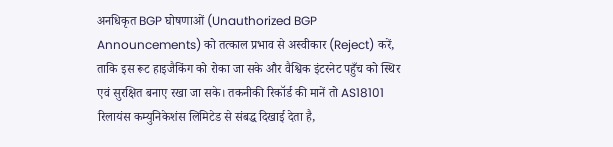अनधिकृत BGP घोषणाओं (Unauthorized BGP Announcements) को तत्काल प्रभाव से अस्वीकार (Reject) करें, ताकि इस रूट हाइजैकिंग को रोका जा सके और वैश्विक इंटरनेट पहुँच को स्थिर एवं सुरक्षित बनाए रखा जा सके। तकनीकी रिकॉर्ड की मानें तो AS18101 रिलायंस कम्युनिकेशंस लिमिटेड से संबद्ध दिखाई देता है,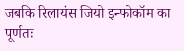जबकि रिलायंस जियो इन्फोकॉम का पूर्णतः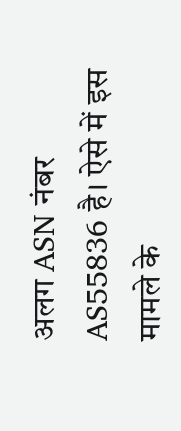अलग ASN नंबर AS55836 है। ऐसे में इस मामले के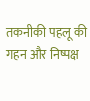तकनीकी पहलू की गहन और निष्पक्ष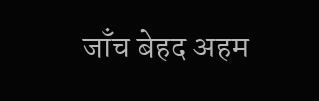जाँच बेहद अहम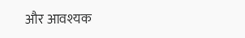और आवश्यक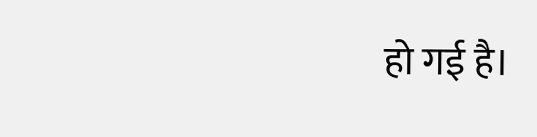हो गई है।